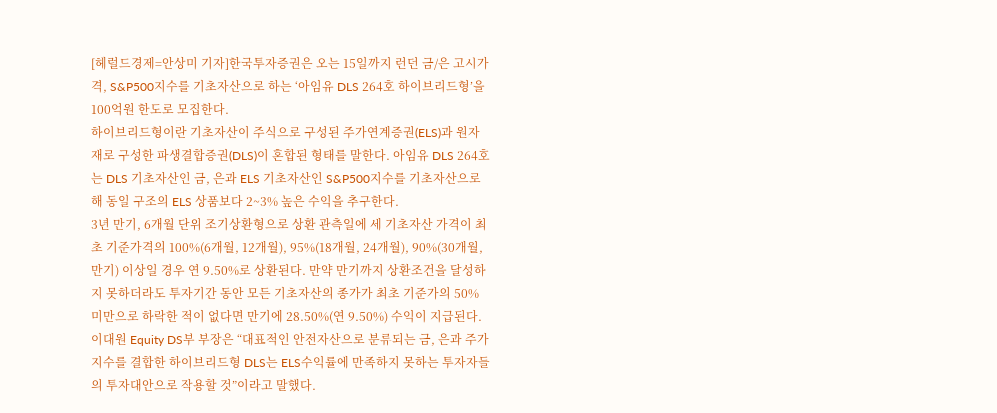[헤럴드경제=안상미 기자]한국투자증권은 오는 15일까지 런던 금/은 고시가격, S&P500지수를 기초자산으로 하는 ‘아임유 DLS 264호 하이브리드형’을 100억원 한도로 모집한다.
하이브리드형이란 기초자산이 주식으로 구성된 주가연계증권(ELS)과 원자재로 구성한 파생결합증권(DLS)이 혼합된 형태를 말한다. 아임유 DLS 264호는 DLS 기초자산인 금, 은과 ELS 기초자산인 S&P500지수를 기초자산으로 해 동일 구조의 ELS 상품보다 2~3% 높은 수익을 추구한다.
3년 만기, 6개월 단위 조기상환형으로 상환 관측일에 세 기초자산 가격이 최초 기준가격의 100%(6개월, 12개월), 95%(18개월, 24개월), 90%(30개월, 만기) 이상일 경우 연 9.50%로 상환된다. 만약 만기까지 상환조건을 달성하지 못하더라도 투자기간 동안 모든 기초자산의 종가가 최초 기준가의 50% 미만으로 하락한 적이 없다면 만기에 28.50%(연 9.50%) 수익이 지급된다.
이대원 Equity DS부 부장은 “대표적인 안전자산으로 분류되는 금, 은과 주가지수를 결합한 하이브리드형 DLS는 ELS수익률에 만족하지 못하는 투자자들의 투자대안으로 작용할 것”이라고 말했다.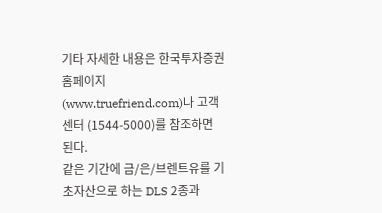기타 자세한 내용은 한국투자증권 홈페이지(www.truefriend.com)나 고객센터 (1544-5000)를 참조하면 된다.
같은 기간에 금/은/브렌트유를 기초자산으로 하는 DLS 2종과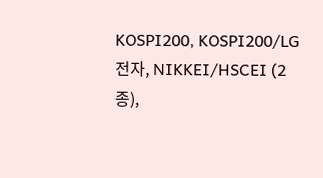KOSPI200, KOSPI200/LG전자, NIKKEI/HSCEI (2종),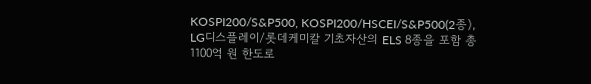KOSPI200/S&P500, KOSPI200/HSCEI/S&P500(2종), LG디스플레이/롯데케미칼 기초자산의 ELS 8종을 포함 총 1100억 원 한도로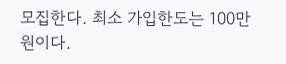모집한다. 최소 가입한도는 100만원이다.